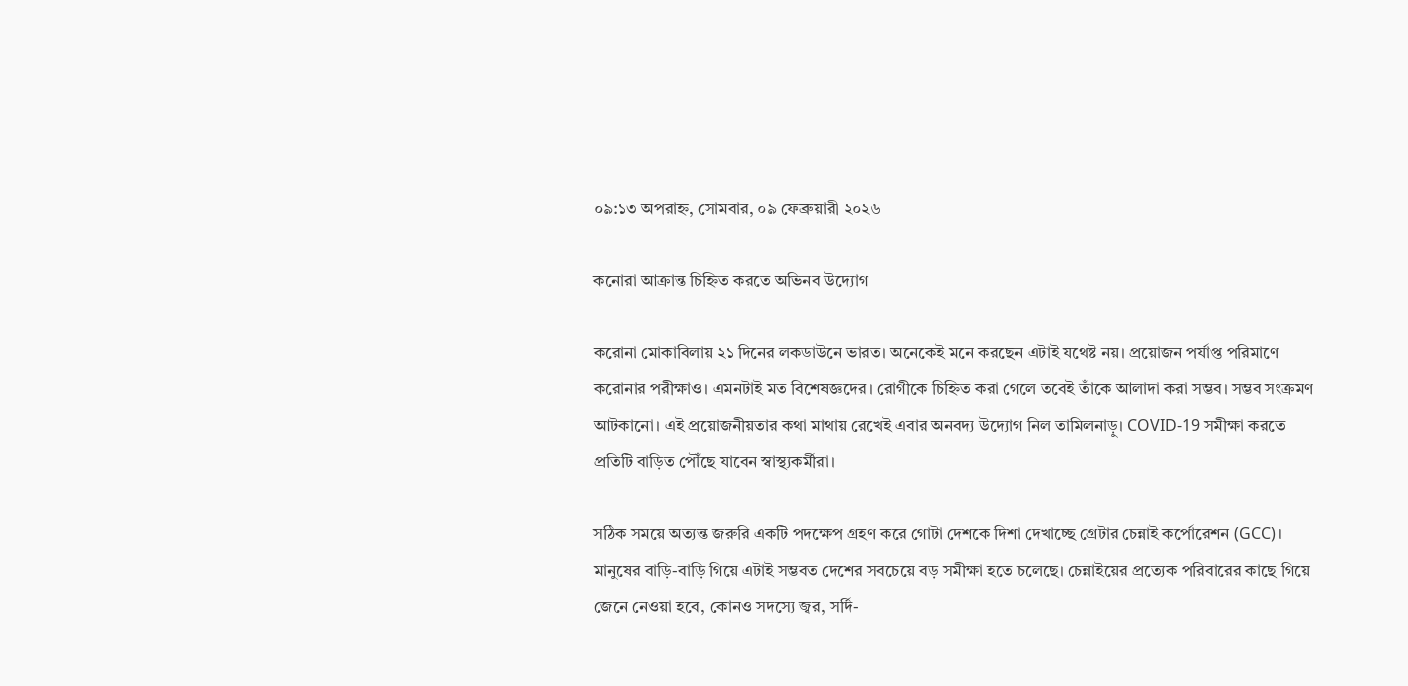০৯:১৩ অপরাহ্ন, সোমবার, ০৯ ফেব্রুয়ারী ২০২৬

কনোরা আক্রান্ত চিহ্নিত করতে অভিনব উদ্যোগ

করোনা মোকাবিলায় ২১ দিনের লকডাউনে ভারত। অনেকেই মনে করছেন এটাই যথেষ্ট নয়। প্রয়োজন পর্যাপ্ত পরিমাণে করোনার পরীক্ষাও। এমনটাই মত বিশেষজ্ঞদের। রোগীকে চিহ্নিত করা গেলে তবেই তাঁকে আলাদা করা সম্ভব। সম্ভব সংক্রমণ আটকানো। এই প্রয়োজনীয়তার কথা মাথায় রেখেই এবার অনবদ্য উদ্যোগ নিল তামিলনাড়ু। COVID-19 সমীক্ষা করতে প্রতিটি বাড়িত পৌঁছে যাবেন স্বাস্থ্যকর্মীরা।

সঠিক সময়ে অত্যন্ত জরুরি একটি পদক্ষেপ গ্রহণ করে গোটা দেশকে দিশা দেখাচ্ছে গ্রেটার চেন্নাই কর্পোরেশন (GCC)। মানুষের বাড়ি-বাড়ি গিয়ে এটাই সম্ভবত দেশের সবচেয়ে বড় সমীক্ষা হতে চলেছে। চেন্নাইয়ের প্রত্যেক পরিবারের কাছে গিয়ে জেনে নেওয়া হবে, কোনও সদস্যে জ্বর, সর্দি-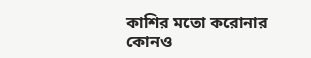কাশির মতো করোনার কোনও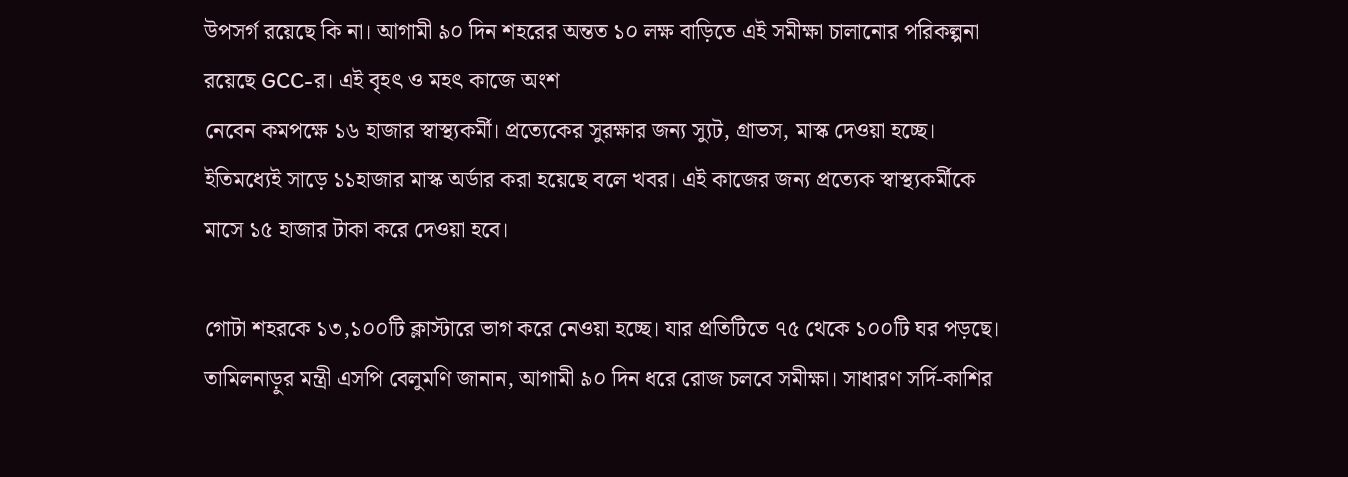উপসর্গ রয়েছে কি না। আগামী ৯০ দিন শহরের অন্তত ১০ লক্ষ বাড়িতে এই সমীক্ষা চালানোর পরিকল্পনা রয়েছে GCC-র। এই বৃহৎ ও মহৎ কাজে অংশ
নেবেন কমপক্ষে ১৬ হাজার স্বাস্থ্যকর্মী। প্রত্যেকের সুরক্ষার জন্য স্যুট, গ্রাভস, মাস্ক দেওয়া হচ্ছে। ইতিমধ্যেই সাড়ে ১১হাজার মাস্ক অর্ডার করা হয়েছে বলে খবর। এই কাজের জন্য প্রত্যেক স্বাস্থ্যকর্মীকে মাসে ১৫ হাজার টাকা করে দেওয়া হবে।

গোটা শহরকে ১৩,১০০টি ক্লাস্টারে ভাগ করে নেওয়া হচ্ছে। যার প্রতিটিতে ৭৫ থেকে ১০০টি ঘর পড়ছে। তামিলনাড়ুর মন্ত্রী এসপি বেলুমণি জানান, আগামী ৯০ দিন ধরে রোজ চলবে সমীক্ষা। সাধারণ সর্দি-কাশির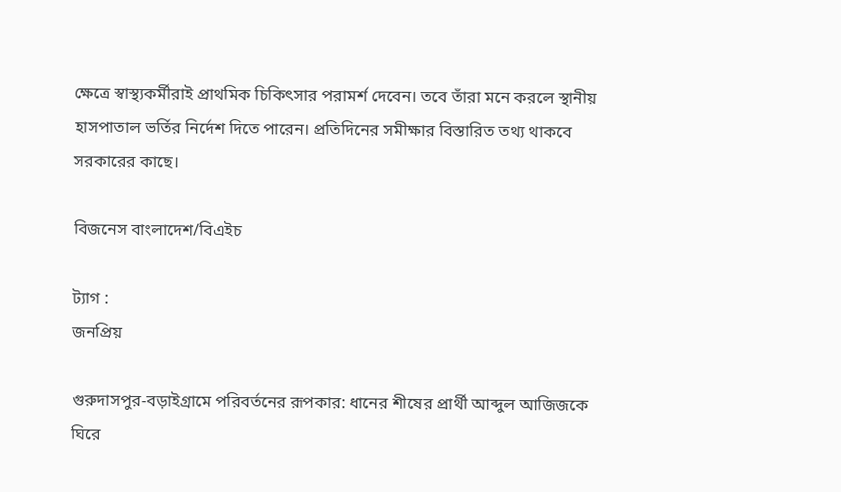ক্ষেত্রে স্বাস্থ্যকর্মীরাই প্রাথমিক চিকিৎসার পরামর্শ দেবেন। তবে তাঁরা মনে করলে স্থানীয় হাসপাতাল ভর্তির নির্দেশ দিতে পারেন। প্রতিদিনের সমীক্ষার বিস্তারিত তথ্য থাকবে সরকারের কাছে।

বিজনেস বাংলাদেশ/বিএইচ

ট্যাগ :
জনপ্রিয়

গুরুদাসপুর-বড়াইগ্রামে পরিবর্তনের রূপকার: ধানের শীষের প্রার্থী আব্দুল আজিজকে ঘিরে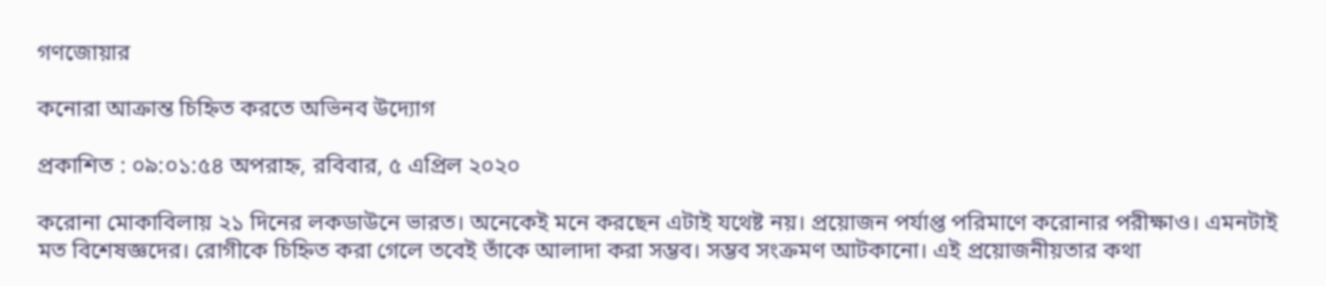গণজোয়ার

কনোরা আক্রান্ত চিহ্নিত করতে অভিনব উদ্যোগ

প্রকাশিত : ০৯:০১:৫৪ অপরাহ্ন, রবিবার, ৫ এপ্রিল ২০২০

করোনা মোকাবিলায় ২১ দিনের লকডাউনে ভারত। অনেকেই মনে করছেন এটাই যথেষ্ট নয়। প্রয়োজন পর্যাপ্ত পরিমাণে করোনার পরীক্ষাও। এমনটাই মত বিশেষজ্ঞদের। রোগীকে চিহ্নিত করা গেলে তবেই তাঁকে আলাদা করা সম্ভব। সম্ভব সংক্রমণ আটকানো। এই প্রয়োজনীয়তার কথা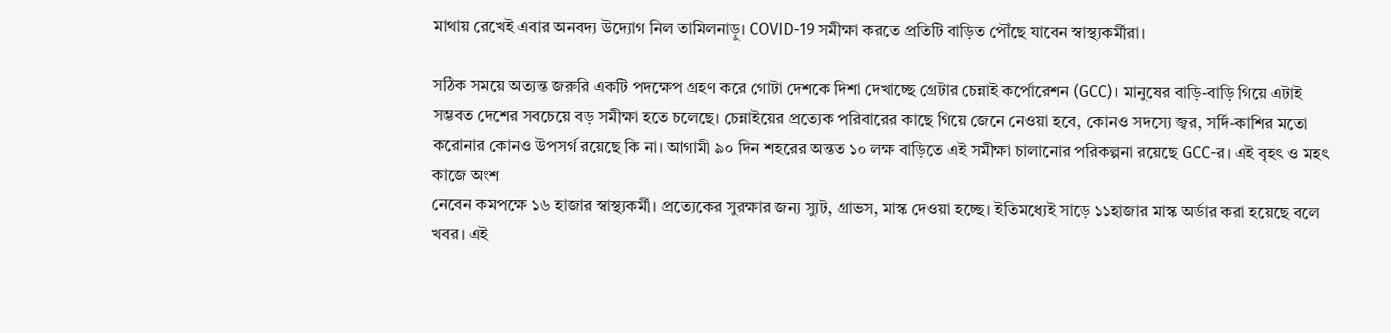মাথায় রেখেই এবার অনবদ্য উদ্যোগ নিল তামিলনাড়ু। COVID-19 সমীক্ষা করতে প্রতিটি বাড়িত পৌঁছে যাবেন স্বাস্থ্যকর্মীরা।

সঠিক সময়ে অত্যন্ত জরুরি একটি পদক্ষেপ গ্রহণ করে গোটা দেশকে দিশা দেখাচ্ছে গ্রেটার চেন্নাই কর্পোরেশন (GCC)। মানুষের বাড়ি-বাড়ি গিয়ে এটাই সম্ভবত দেশের সবচেয়ে বড় সমীক্ষা হতে চলেছে। চেন্নাইয়ের প্রত্যেক পরিবারের কাছে গিয়ে জেনে নেওয়া হবে, কোনও সদস্যে জ্বর, সর্দি-কাশির মতো করোনার কোনও উপসর্গ রয়েছে কি না। আগামী ৯০ দিন শহরের অন্তত ১০ লক্ষ বাড়িতে এই সমীক্ষা চালানোর পরিকল্পনা রয়েছে GCC-র। এই বৃহৎ ও মহৎ কাজে অংশ
নেবেন কমপক্ষে ১৬ হাজার স্বাস্থ্যকর্মী। প্রত্যেকের সুরক্ষার জন্য স্যুট, গ্রাভস, মাস্ক দেওয়া হচ্ছে। ইতিমধ্যেই সাড়ে ১১হাজার মাস্ক অর্ডার করা হয়েছে বলে খবর। এই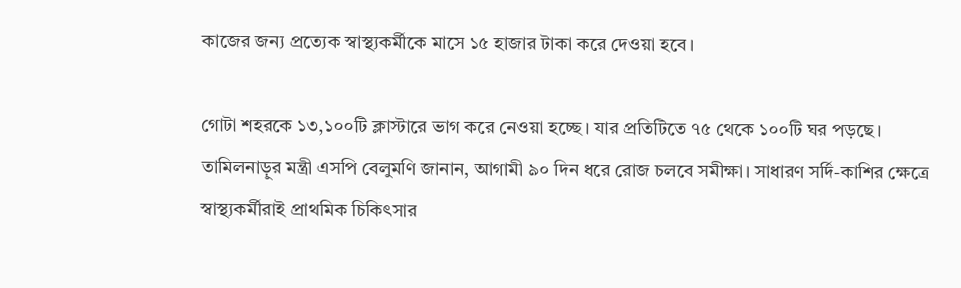কাজের জন্য প্রত্যেক স্বাস্থ্যকর্মীকে মাসে ১৫ হাজার টাকা করে দেওয়া হবে।

গোটা শহরকে ১৩,১০০টি ক্লাস্টারে ভাগ করে নেওয়া হচ্ছে। যার প্রতিটিতে ৭৫ থেকে ১০০টি ঘর পড়ছে। তামিলনাড়ুর মন্ত্রী এসপি বেলুমণি জানান, আগামী ৯০ দিন ধরে রোজ চলবে সমীক্ষা। সাধারণ সর্দি-কাশির ক্ষেত্রে স্বাস্থ্যকর্মীরাই প্রাথমিক চিকিৎসার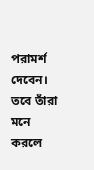পরামর্শ দেবেন। তবে তাঁরা মনে করলে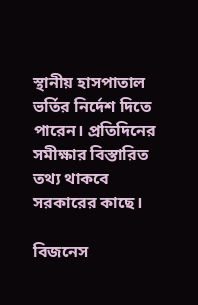স্থানীয় হাসপাতাল ভর্তির নির্দেশ দিতে পারেন। প্রতিদিনের সমীক্ষার বিস্তারিত তথ্য থাকবে সরকারের কাছে।

বিজনেস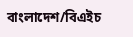বাংলাদেশ/বিএইচ